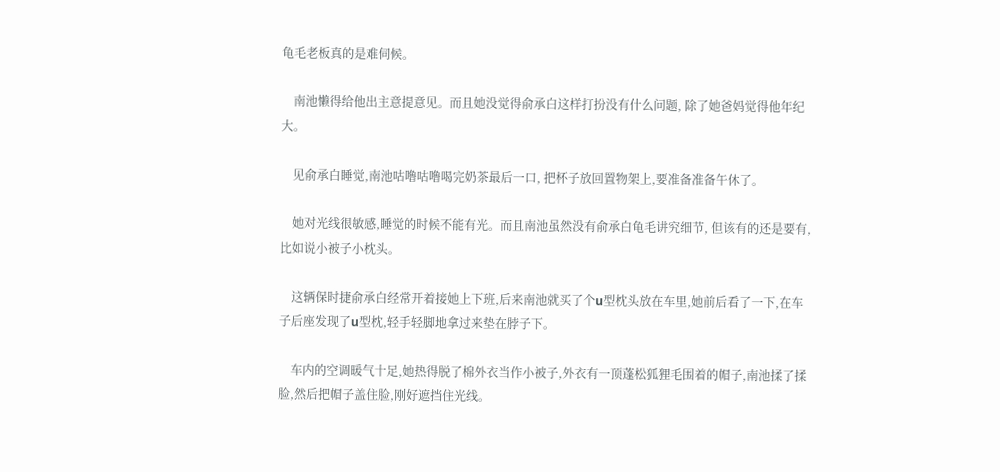龟毛老板真的是难伺候。

    南池懒得给他出主意提意见。而且她没觉得俞承白这样打扮没有什么问题, 除了她爸妈觉得他年纪大。

    见俞承白睡觉,南池咕噜咕噜喝完奶茶最后一口, 把杯子放回置物架上,要准备准备午休了。

    她对光线很敏感,睡觉的时候不能有光。而且南池虽然没有俞承白龟毛讲究细节, 但该有的还是要有,比如说小被子小枕头。

    这辆保时捷俞承白经常开着接她上下班,后来南池就买了个u型枕头放在车里,她前后看了一下,在车子后座发现了u型枕,轻手轻脚地拿过来垫在脖子下。

    车内的空调暖气十足,她热得脱了棉外衣当作小被子,外衣有一顶蓬松狐狸毛围着的帽子,南池揉了揉脸,然后把帽子盖住脸,刚好遮挡住光线。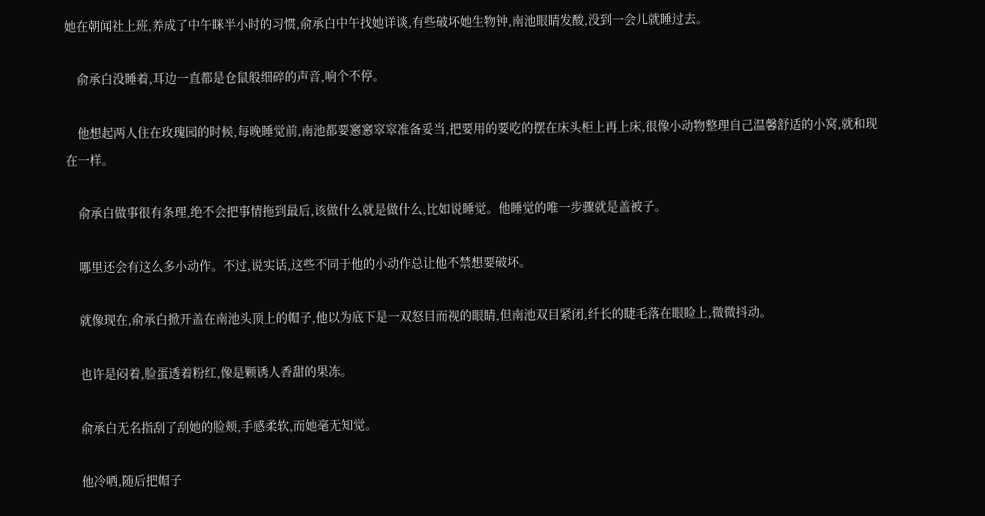她在朝闻社上班,养成了中午眯半小时的习惯,俞承白中午找她详谈,有些破坏她生物钟,南池眼睛发酸,没到一会儿就睡过去。

    俞承白没睡着,耳边一直都是仓鼠般细碎的声音,响个不停。

    他想起两人住在玫瑰园的时候,每晚睡觉前,南池都要窸窸窣窣准备妥当,把要用的要吃的摆在床头柜上再上床,很像小动物整理自己温馨舒适的小窝,就和现在一样。

    俞承白做事很有条理,绝不会把事情拖到最后,该做什么就是做什么,比如说睡觉。他睡觉的唯一步骤就是盖被子。

    哪里还会有这么多小动作。不过,说实话,这些不同于他的小动作总让他不禁想要破坏。

    就像现在,俞承白掀开盖在南池头顶上的帽子,他以为底下是一双怒目而视的眼睛,但南池双目紧闭,纤长的睫毛落在眼睑上,微微抖动。

    也许是闷着,脸蛋透着粉红,像是颗诱人香甜的果冻。

    俞承白无名指刮了刮她的脸颊,手感柔软,而她毫无知觉。

    他冷哂,随后把帽子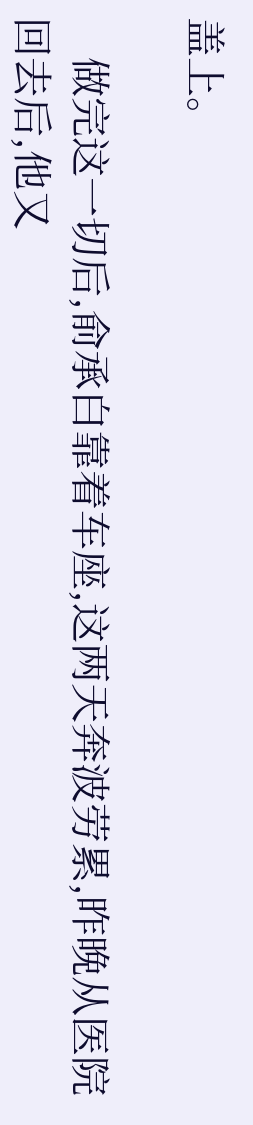盖上。

    做完这一切后,俞承白靠着车座,这两天奔波劳累,昨晚从医院回去后,他又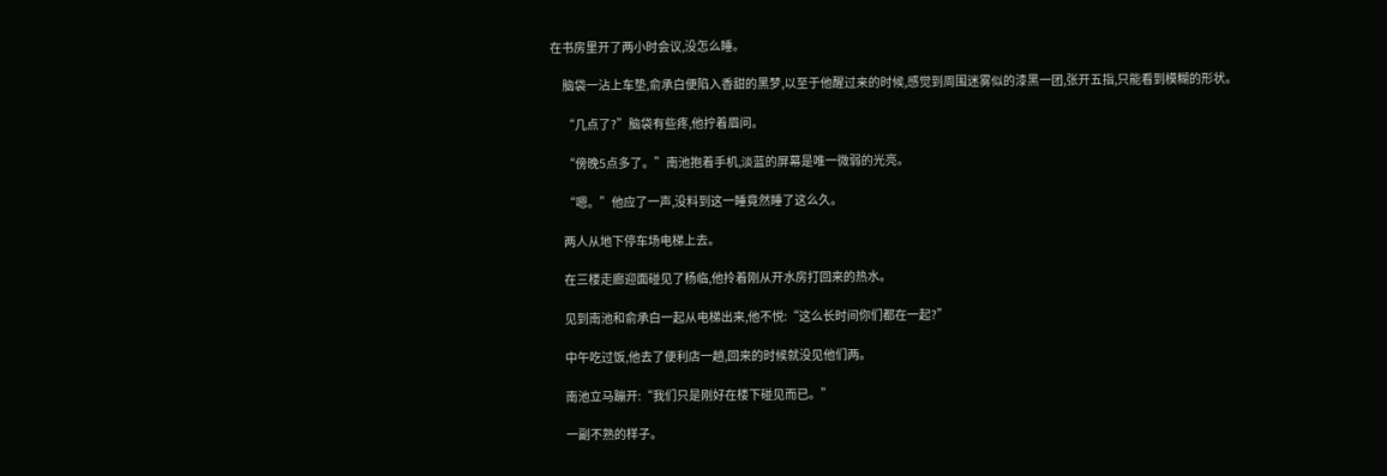在书房里开了两小时会议,没怎么睡。

    脑袋一沾上车垫,俞承白便陷入香甜的黑梦,以至于他醒过来的时候,感觉到周围迷雾似的漆黑一团,张开五指,只能看到模糊的形状。

    “几点了?”脑袋有些疼,他拧着眉问。

    “傍晚5点多了。”南池抱着手机,淡蓝的屏幕是唯一微弱的光亮。

    “嗯。”他应了一声,没料到这一睡竟然睡了这么久。

    两人从地下停车场电梯上去。

    在三楼走廊迎面碰见了杨临,他拎着刚从开水房打回来的热水。

    见到南池和俞承白一起从电梯出来,他不悦:“这么长时间你们都在一起?”

    中午吃过饭,他去了便利店一趟,回来的时候就没见他们两。

    南池立马蹦开:“我们只是刚好在楼下碰见而已。”

    一副不熟的样子。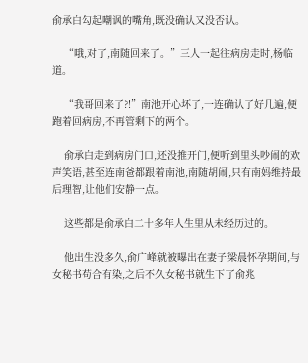俞承白勾起嘲讽的嘴角,既没确认又没否认。

    “哦,对了,南随回来了。”三人一起往病房走时,杨临道。

    “我哥回来了?!”南池开心坏了,一连确认了好几遍,便跑着回病房,不再管剩下的两个。

    俞承白走到病房门口,还没推开门,便听到里头吵闹的欢声笑语,甚至连南爸都跟着南池,南随胡闹,只有南妈维持最后理智,让他们安静一点。

    这些都是俞承白二十多年人生里从未经历过的。

    他出生没多久,俞广峰就被曝出在妻子梁晨怀孕期间,与女秘书苟合有染,之后不久女秘书就生下了俞兆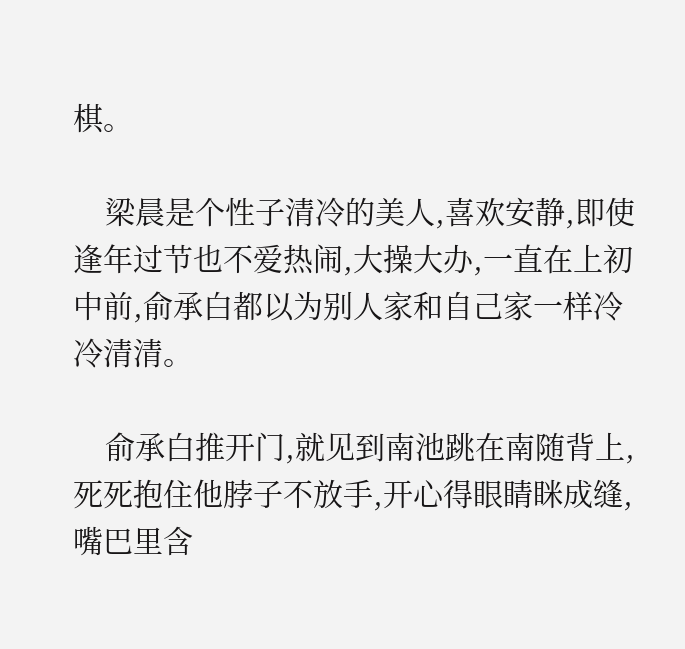棋。

    梁晨是个性子清冷的美人,喜欢安静,即使逢年过节也不爱热闹,大操大办,一直在上初中前,俞承白都以为别人家和自己家一样冷冷清清。

    俞承白推开门,就见到南池跳在南随背上,死死抱住他脖子不放手,开心得眼睛眯成缝,嘴巴里含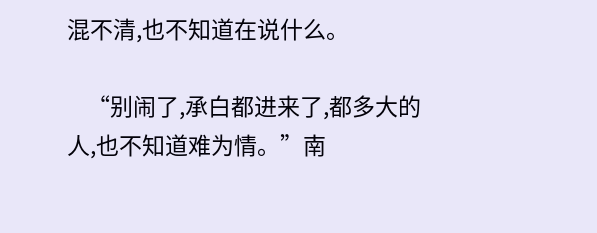混不清,也不知道在说什么。

    “别闹了,承白都进来了,都多大的人,也不知道难为情。”南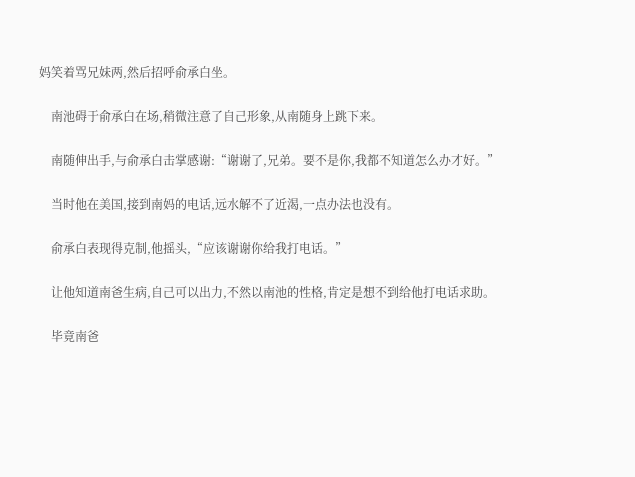妈笑着骂兄妹两,然后招呼俞承白坐。

    南池碍于俞承白在场,稍微注意了自己形象,从南随身上跳下来。

    南随伸出手,与俞承白击掌感谢:“谢谢了,兄弟。要不是你,我都不知道怎么办才好。”

    当时他在美国,接到南妈的电话,远水解不了近渴,一点办法也没有。

    俞承白表现得克制,他摇头,“应该谢谢你给我打电话。”

    让他知道南爸生病,自己可以出力,不然以南池的性格,肯定是想不到给他打电话求助。

    毕竟南爸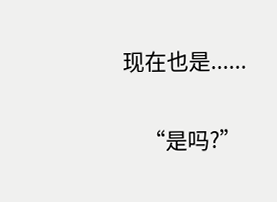现在也是......

    “是吗?”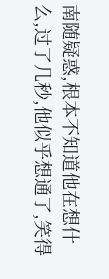南随疑惑,根本不知道他在想什么,过了几秒,他似乎想通了,笑得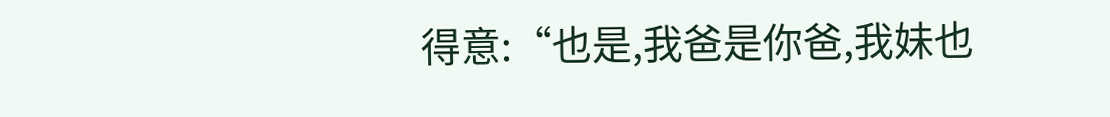得意:“也是,我爸是你爸,我妹也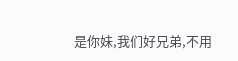是你妹,我们好兄弟,不用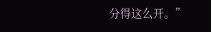分得这么开。”